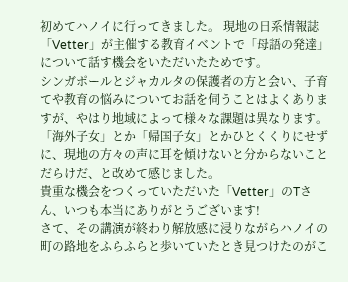初めてハノイに行ってきました。 現地の日系情報誌「Vetter」が主催する教育イベントで「母語の発達」について話す機会をいただいたためです。
シンガポールとジャカルタの保護者の方と会い、子育てや教育の悩みについてお話を伺うことはよくありますが、やはり地域によって様々な課題は異なります。
「海外子女」とか「帰国子女」とかひとくくりにせずに、現地の方々の声に耳を傾けないと分からないことだらけだ、と改めて感じました。
貴重な機会をつくっていただいた「Vetter」のTさん、いつも本当にありがとうございます!
さて、その講演が終わり解放感に浸りながらハノイの町の路地をふらふらと歩いていたとき見つけたのがこ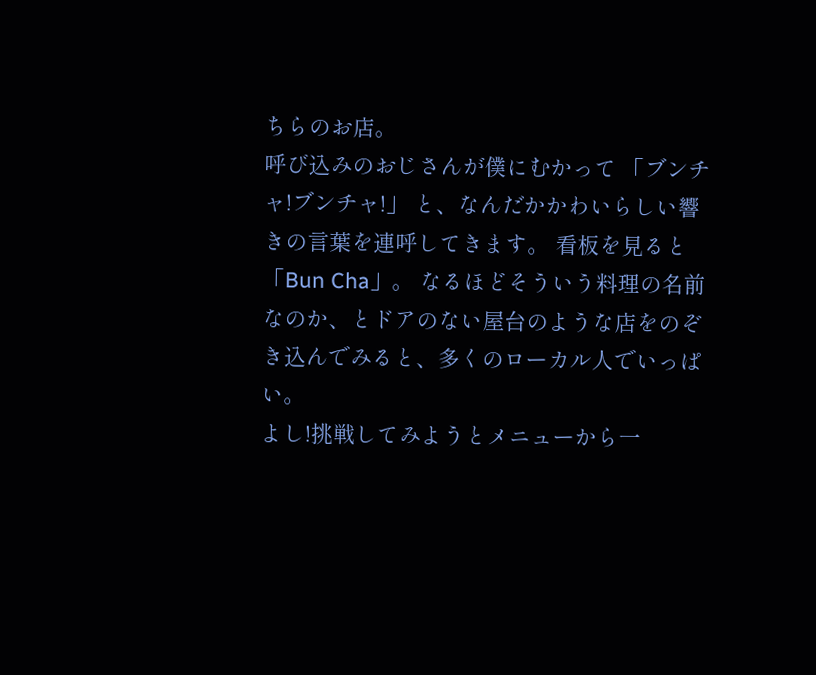ちらのお店。
呼び込みのおじさんが僕にむかって 「ブンチャ!ブンチャ!」 と、なんだかかわいらしい響きの言葉を連呼してきます。 看板を見ると「Bun Cha」。 なるほどそういう料理の名前なのか、とドアのない屋台のような店をのぞき込んでみると、多くのローカル人でいっぱい。
よし!挑戦してみようとメニューから一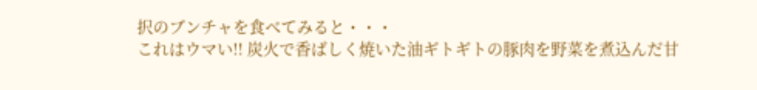択のブンチャを食べてみると・・・
これはウマい!! 炭火で香ばしく焼いた油ギトギトの豚肉を野菜を煮込んだ甘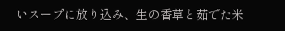いスープに放り込み、生の香草と茹でた米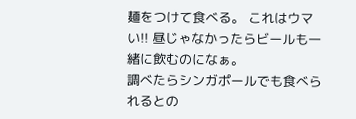麺をつけて食べる。 これはウマい!! 昼じゃなかったらビールも一緒に飲むのになぁ。
調べたらシンガポールでも食べられるとの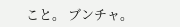こと。 ブンチャ。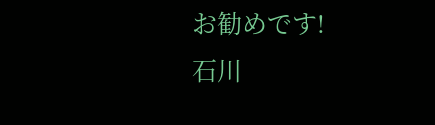お勧めです!
石川